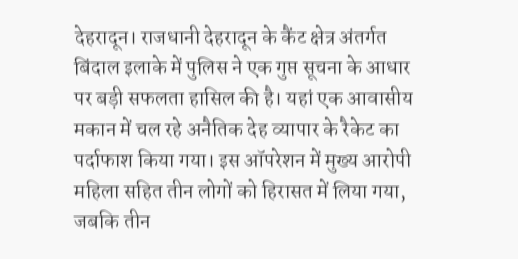देहरादून। राजधानी देहरादून के कैंट क्षेत्र अंतर्गत बिंदाल इलाके में पुलिस ने एक गुप्त सूचना के आधार पर बड़ी सफलता हासिल की है। यहां एक आवासीय मकान में चल रहे अनैतिक देह व्यापार के रैकेट का पर्दाफाश किया गया। इस ऑपरेशन में मुख्य आरोपी महिला सहित तीन लोगों को हिरासत में लिया गया, जबकि तीन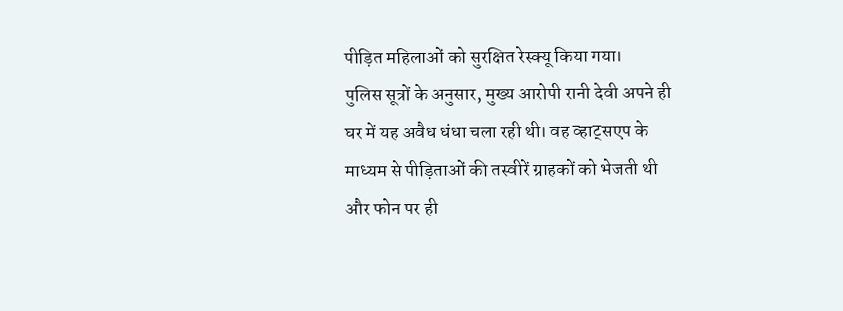पीड़ित महिलाओं को सुरक्षित रेस्क्यू किया गया।
पुलिस सूत्रों के अनुसार, मुख्य आरोपी रानी देवी अपने ही घर में यह अवैध धंधा चला रही थी। वह व्हाट्सएप के माध्यम से पीड़िताओं की तस्वीरें ग्राहकों को भेजती थी और फोन पर ही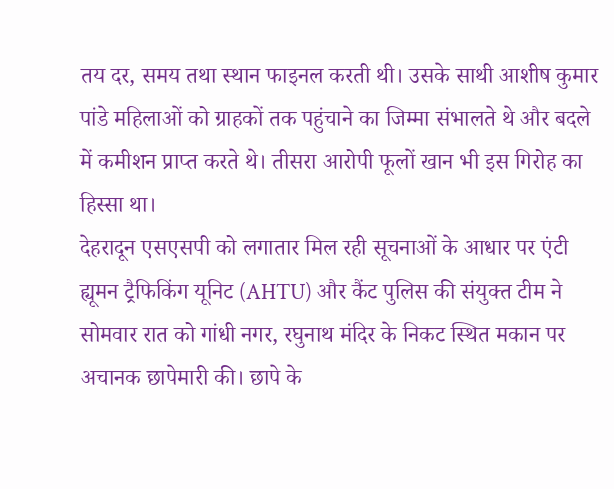तय दर, समय तथा स्थान फाइनल करती थी। उसके साथी आशीष कुमार पांडे महिलाओं को ग्राहकों तक पहुंचाने का जिम्मा संभालते थे और बदले में कमीशन प्राप्त करते थे। तीसरा आरोपी फूलों खान भी इस गिरोह का हिस्सा था।
देहरादून एसएसपी को लगातार मिल रही सूचनाओं के आधार पर एंटी ह्यूमन ट्रैफिकिंग यूनिट (AHTU) और कैंट पुलिस की संयुक्त टीम ने सोमवार रात को गांधी नगर, रघुनाथ मंदिर के निकट स्थित मकान पर अचानक छापेमारी की। छापे के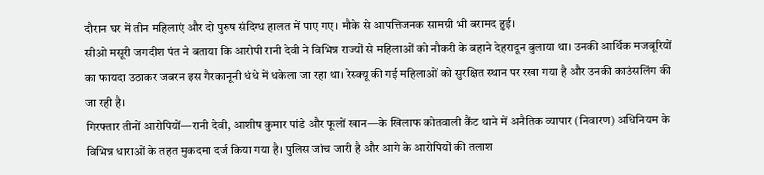दौरान घर में तीन महिलाएं और दो पुरुष संदिग्ध हालत में पाए गए। मौके से आपत्तिजनक सामग्री भी बरामद हुई।
सीओ मसूरी जगदीश पंत ने बताया कि आरोपी रानी देवी ने विभिन्न राज्यों से महिलाओं को नौकरी के बहाने देहरादून बुलाया था। उनकी आर्थिक मजबूरियों का फायदा उठाकर जबरन इस गैरकानूनी धंधे में धकेला जा रहा था। रेस्क्यू की गई महिलाओं को सुरक्षित स्थान पर रखा गया है और उनकी काउंसलिंग की जा रही है।
गिरफ्तार तीनों आरोपियों—रानी देवी, आशीष कुमार पांडे और फूलों खान—के खिलाफ कोतवाली कैंट थाने में अनैतिक व्यापार (निवारण) अधिनियम के विभिन्न धाराओं के तहत मुकदमा दर्ज किया गया है। पुलिस जांच जारी है और आगे के आरोपियों की तलाश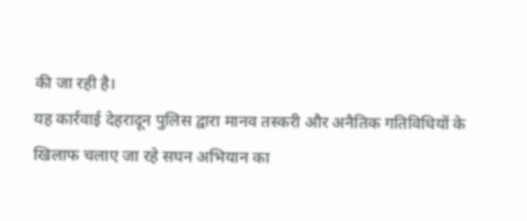की जा रही है।
यह कार्रवाई देहरादून पुलिस द्वारा मानव तस्करी और अनैतिक गतिविधियों के खिलाफ चलाए जा रहे सघन अभियान का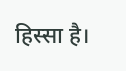हिस्सा है।